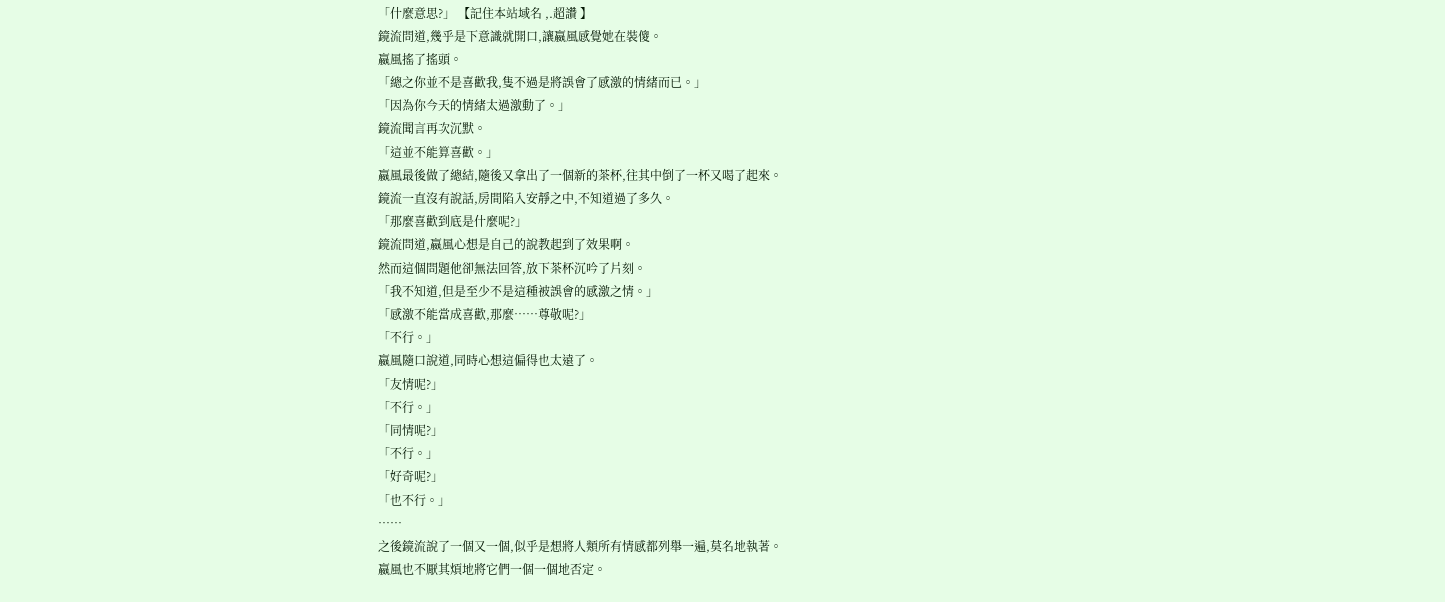「什麼意思?」 【記住本站域名 ,.超讚 】
鏡流問道,幾乎是下意識就開口,讓嬴風感覺她在裝傻。
嬴風搖了搖頭。
「總之你並不是喜歡我,隻不過是將誤會了感激的情緒而已。」
「因為你今天的情緒太過激動了。」
鏡流聞言再次沉默。
「這並不能算喜歡。」
嬴風最後做了總結,隨後又拿出了一個新的茶杯,往其中倒了一杯又喝了起來。
鏡流一直沒有說話,房間陷入安靜之中,不知道過了多久。
「那麼喜歡到底是什麼呢?」
鏡流問道,嬴風心想是自己的說教起到了效果啊。
然而這個問題他卻無法回答,放下茶杯沉吟了片刻。
「我不知道,但是至少不是這種被誤會的感激之情。」
「感激不能當成喜歡,那麼……尊敬呢?」
「不行。」
嬴風隨口說道,同時心想這偏得也太遠了。
「友情呢?」
「不行。」
「同情呢?」
「不行。」
「好奇呢?」
「也不行。」
……
之後鏡流說了一個又一個,似乎是想將人類所有情感都列舉一遍,莫名地執著。
嬴風也不厭其煩地將它們一個一個地否定。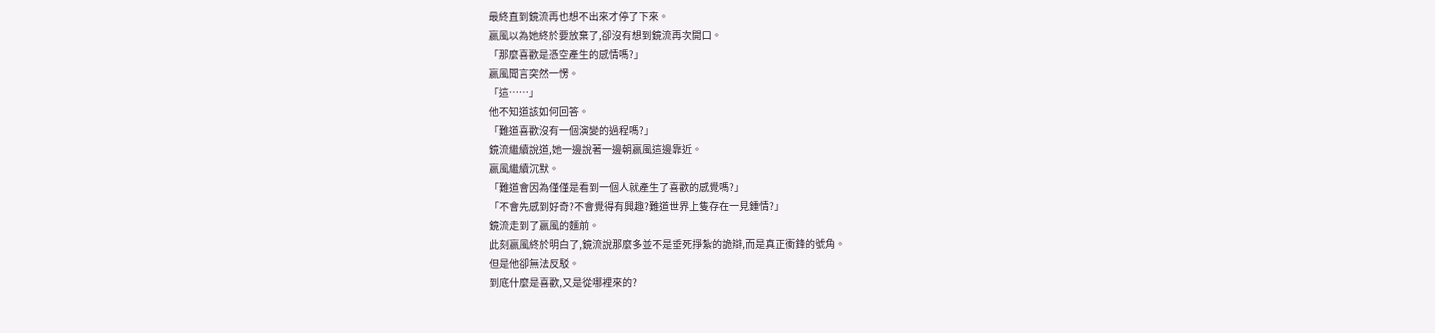最終直到鏡流再也想不出來才停了下來。
嬴風以為她終於要放棄了,卻沒有想到鏡流再次開口。
「那麼喜歡是憑空產生的感情嗎?」
嬴風聞言突然一愣。
「這……」
他不知道該如何回答。
「難道喜歡沒有一個演變的過程嗎?」
鏡流繼續說道,她一邊說著一邊朝嬴風這邊靠近。
嬴風繼續沉默。
「難道會因為僅僅是看到一個人就產生了喜歡的感覺嗎?」
「不會先感到好奇?不會覺得有興趣?難道世界上隻存在一見鍾情?」
鏡流走到了嬴風的麵前。
此刻嬴風終於明白了,鏡流說那麼多並不是垂死掙紮的詭辯,而是真正衝鋒的號角。
但是他卻無法反駁。
到底什麼是喜歡,又是從哪裡來的?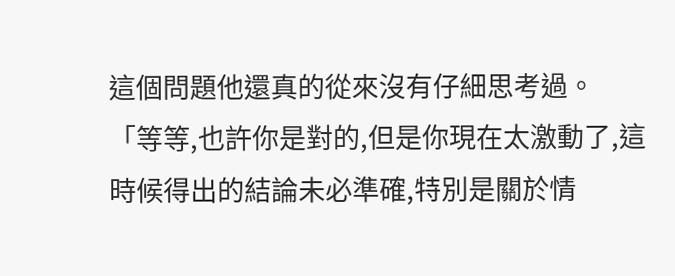這個問題他還真的從來沒有仔細思考過。
「等等,也許你是對的,但是你現在太激動了,這時候得出的結論未必準確,特別是關於情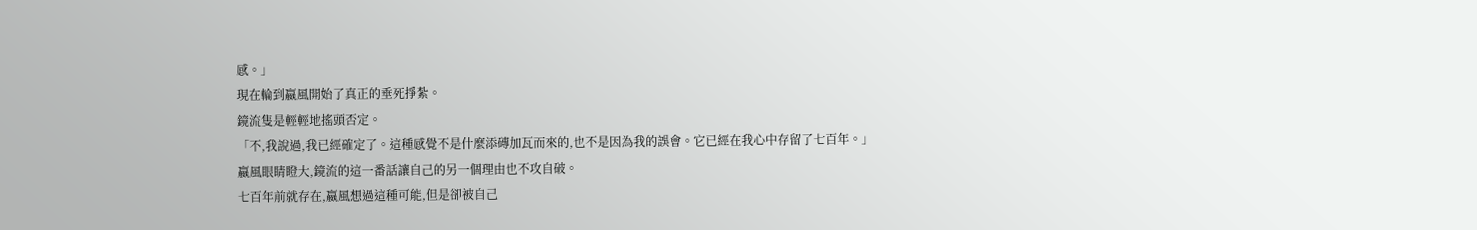感。」
現在輪到嬴風開始了真正的垂死掙紮。
鏡流隻是輕輕地搖頭否定。
「不,我說過,我已經確定了。這種感覺不是什麼添磚加瓦而來的,也不是因為我的誤會。它已經在我心中存留了七百年。」
嬴風眼睛瞪大,鏡流的這一番話讓自己的另一個理由也不攻自破。
七百年前就存在,嬴風想過這種可能,但是卻被自己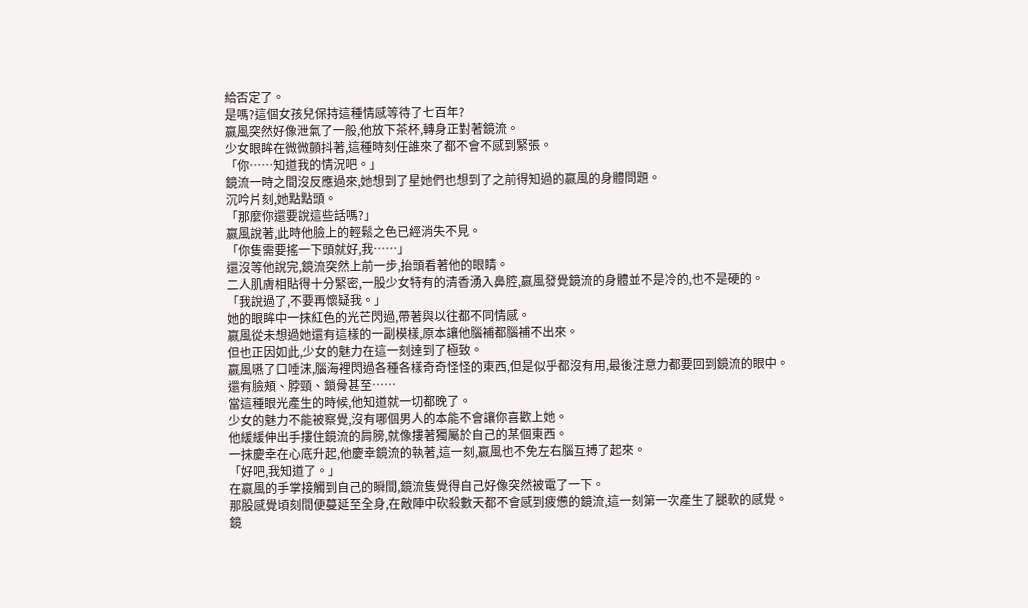給否定了。
是嗎?這個女孩兒保持這種情感等待了七百年?
嬴風突然好像泄氣了一般,他放下茶杯,轉身正對著鏡流。
少女眼眸在微微顫抖著,這種時刻任誰來了都不會不感到緊張。
「你……知道我的情況吧。」
鏡流一時之間沒反應過來,她想到了星她們也想到了之前得知過的嬴風的身體問題。
沉吟片刻,她點點頭。
「那麼你還要說這些話嗎?」
嬴風說著,此時他臉上的輕鬆之色已經消失不見。
「你隻需要搖一下頭就好,我……」
還沒等他說完,鏡流突然上前一步,抬頭看著他的眼睛。
二人肌膚相貼得十分緊密,一股少女特有的清香湧入鼻腔,嬴風發覺鏡流的身體並不是冷的,也不是硬的。
「我說過了,不要再懷疑我。」
她的眼眸中一抹紅色的光芒閃過,帶著與以往都不同情感。
嬴風從未想過她還有這樣的一副模樣,原本讓他腦補都腦補不出來。
但也正因如此,少女的魅力在這一刻達到了極致。
嬴風嚥了口唾沫,腦海裡閃過各種各樣奇奇怪怪的東西,但是似乎都沒有用,最後注意力都要回到鏡流的眼中。
還有臉頰、脖頸、鎖骨甚至……
當這種眼光產生的時候,他知道就一切都晚了。
少女的魅力不能被察覺,沒有哪個男人的本能不會讓你喜歡上她。
他緩緩伸出手摟住鏡流的肩膀,就像摟著獨屬於自己的某個東西。
一抹慶幸在心底升起,他慶幸鏡流的執著,這一刻,嬴風也不免左右腦互搏了起來。
「好吧,我知道了。」
在嬴風的手掌接觸到自己的瞬間,鏡流隻覺得自己好像突然被電了一下。
那股感覺頃刻間便蔓延至全身,在敵陣中砍殺數天都不會感到疲憊的鏡流,這一刻第一次產生了腿軟的感覺。
鏡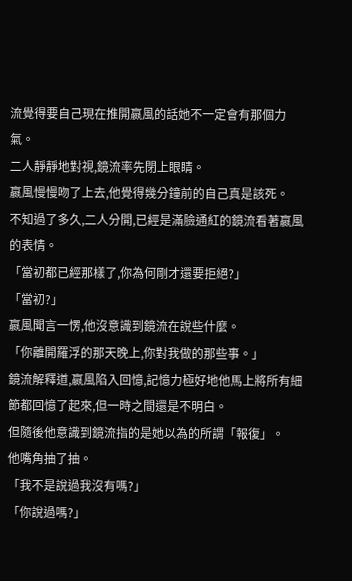流覺得要自己現在推開嬴風的話她不一定會有那個力氣。
二人靜靜地對視,鏡流率先閉上眼睛。
嬴風慢慢吻了上去,他覺得幾分鐘前的自己真是該死。
不知過了多久,二人分開,已經是滿臉通紅的鏡流看著嬴風的表情。
「當初都已經那樣了,你為何剛才還要拒絕?」
「當初?」
嬴風聞言一愣,他沒意識到鏡流在說些什麼。
「你離開羅浮的那天晚上,你對我做的那些事。」
鏡流解釋道,嬴風陷入回憶,記憶力極好地他馬上將所有細節都回憶了起來,但一時之間還是不明白。
但隨後他意識到鏡流指的是她以為的所謂「報復」。
他嘴角抽了抽。
「我不是說過我沒有嗎?」
「你說過嗎?」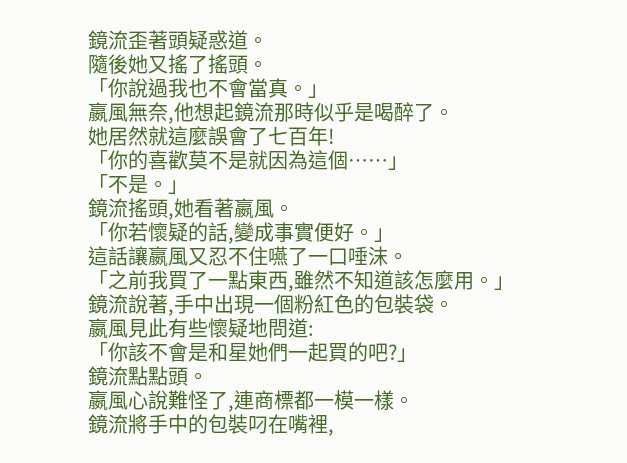鏡流歪著頭疑惑道。
隨後她又搖了搖頭。
「你說過我也不會當真。」
嬴風無奈,他想起鏡流那時似乎是喝醉了。
她居然就這麼誤會了七百年!
「你的喜歡莫不是就因為這個……」
「不是。」
鏡流搖頭,她看著嬴風。
「你若懷疑的話,變成事實便好。」
這話讓嬴風又忍不住嚥了一口唾沫。
「之前我買了一點東西,雖然不知道該怎麼用。」
鏡流說著,手中出現一個粉紅色的包裝袋。
嬴風見此有些懷疑地問道:
「你該不會是和星她們一起買的吧?」
鏡流點點頭。
嬴風心說難怪了,連商標都一模一樣。
鏡流將手中的包裝叼在嘴裡,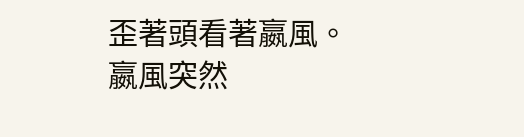歪著頭看著嬴風。
嬴風突然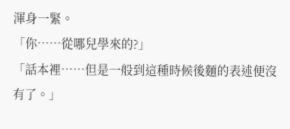渾身一緊。
「你……從哪兒學來的?」
「話本裡……但是一般到這種時候後麵的表述便沒有了。」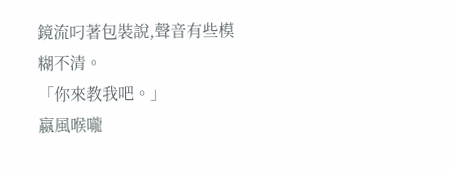鏡流叼著包裝說,聲音有些模糊不清。
「你來教我吧。」
嬴風喉嚨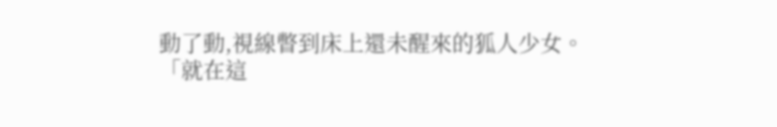動了動,視線瞥到床上還未醒來的狐人少女。
「就在這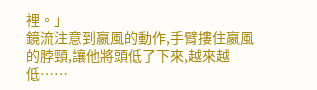裡。」
鏡流注意到嬴風的動作,手臂摟住嬴風的脖頸,讓他將頭低了下來,越來越低……